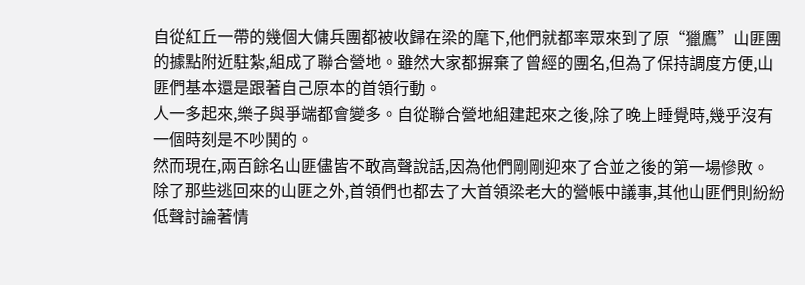自從紅丘一帶的幾個大傭兵團都被收歸在梁的麾下,他們就都率眾來到了原“獵鷹”山匪團的據點附近駐紮,組成了聯合營地。雖然大家都摒棄了曾經的團名,但為了保持調度方便,山匪們基本還是跟著自己原本的首領行動。
人一多起來,樂子與爭端都會變多。自從聯合營地組建起來之後,除了晚上睡覺時,幾乎沒有一個時刻是不吵鬨的。
然而現在,兩百餘名山匪儘皆不敢高聲說話,因為他們剛剛迎來了合並之後的第一場慘敗。
除了那些逃回來的山匪之外,首領們也都去了大首領梁老大的營帳中議事,其他山匪們則紛紛低聲討論著情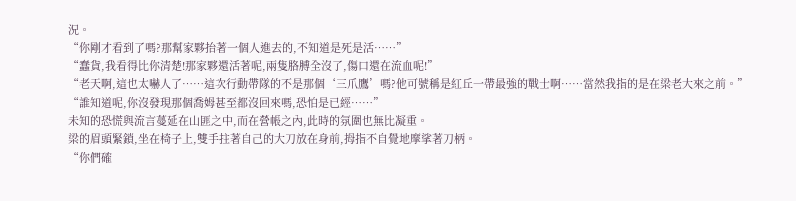況。
“你剛才看到了嗎?那幫家夥抬著一個人進去的,不知道是死是活……”
“蠢貨,我看得比你清楚!那家夥還活著呢,兩隻胳膊全沒了,傷口還在流血呢!”
“老天啊,這也太嚇人了……這次行動帶隊的不是那個‘三爪鷹’嗎?他可號稱是紅丘一帶最強的戰士啊……當然我指的是在梁老大來之前。”
“誰知道呢,你沒發現那個喬姆甚至都沒回來嗎,恐怕是已經……”
未知的恐慌與流言蔓延在山匪之中,而在營帳之內,此時的氛圍也無比凝重。
梁的眉頭緊鎖,坐在椅子上,雙手拄著自己的大刀放在身前,拇指不自覺地摩挲著刀柄。
“你們確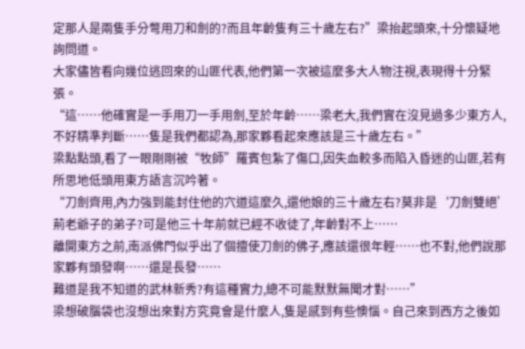定那人是兩隻手分彆用刀和劍的?而且年齡隻有三十歲左右?”梁抬起頭來,十分懷疑地詢問道。
大家儘皆看向幾位逃回來的山匪代表,他們第一次被這麼多大人物注視,表現得十分緊張。
“這……他確實是一手用刀一手用劍,至於年齡……梁老大,我們實在沒見過多少東方人,不好精準判斷……隻是我們都認為,那家夥看起來應該是三十歲左右。”
梁點點頭,看了一眼剛剛被“牧師”羅賓包紮了傷口,因失血較多而陷入昏迷的山匪,若有所思地低頭用東方語言沉吟著。
“刀劍齊用,內力強到能封住他的穴道這麼久,還他娘的三十歲左右?莫非是‘刀劍雙絕’荊老爺子的弟子?可是他三十年前就已經不收徒了,年齡對不上……
離開東方之前,南派佛門似乎出了個擅使刀劍的佛子,應該還很年輕……也不對,他們說那家夥有頭發啊……還是長發……
難道是我不知道的武林新秀?有這種實力,總不可能默默無聞才對……”
梁想破腦袋也沒想出來對方究竟會是什麼人,隻是感到有些懊惱。自己來到西方之後如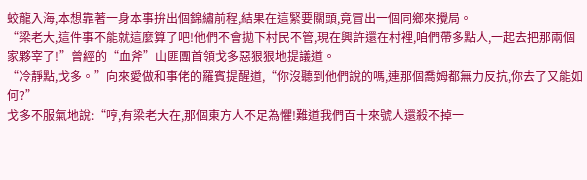蛟龍入海,本想靠著一身本事拚出個錦繡前程,結果在這緊要關頭,竟冒出一個同鄉來攪局。
“梁老大,這件事不能就這麼算了吧!他們不會拋下村民不管,現在興許還在村裡,咱們帶多點人,一起去把那兩個家夥宰了!”曾經的“血斧”山匪團首領戈多惡狠狠地提議道。
“冷靜點,戈多。”向來愛做和事佬的羅賓提醒道,“你沒聽到他們說的嗎,連那個喬姆都無力反抗,你去了又能如何?”
戈多不服氣地說:“哼,有梁老大在,那個東方人不足為懼!難道我們百十來號人還殺不掉一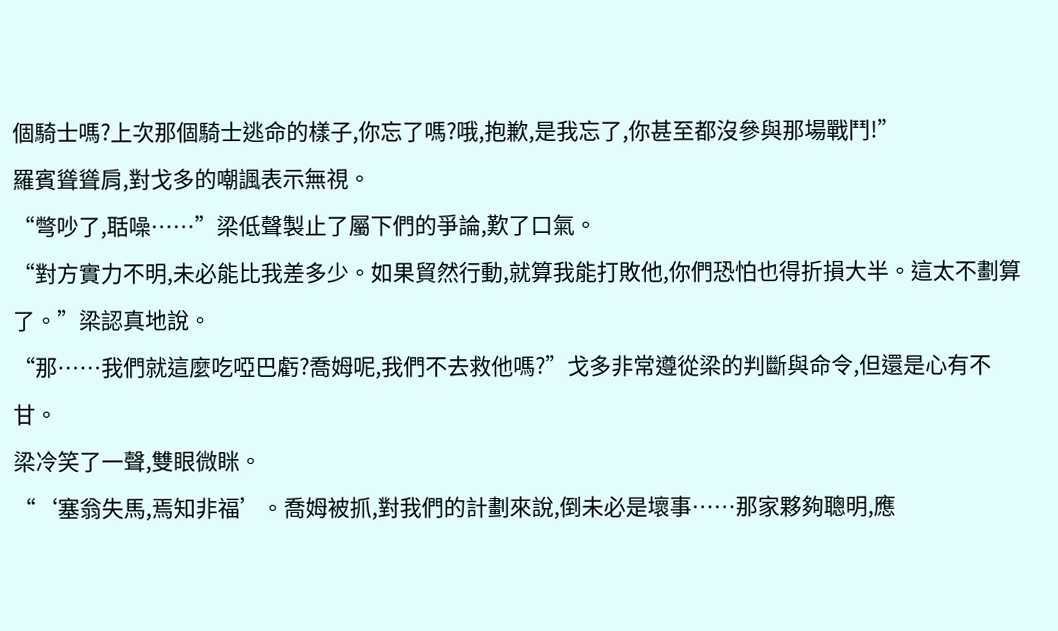個騎士嗎?上次那個騎士逃命的樣子,你忘了嗎?哦,抱歉,是我忘了,你甚至都沒參與那場戰鬥!”
羅賓聳聳肩,對戈多的嘲諷表示無視。
“彆吵了,聒噪……”梁低聲製止了屬下們的爭論,歎了口氣。
“對方實力不明,未必能比我差多少。如果貿然行動,就算我能打敗他,你們恐怕也得折損大半。這太不劃算了。”梁認真地說。
“那……我們就這麼吃啞巴虧?喬姆呢,我們不去救他嗎?”戈多非常遵從梁的判斷與命令,但還是心有不甘。
梁冷笑了一聲,雙眼微眯。
“‘塞翁失馬,焉知非福’。喬姆被抓,對我們的計劃來說,倒未必是壞事……那家夥夠聰明,應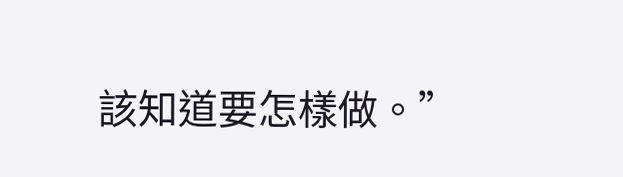該知道要怎樣做。”